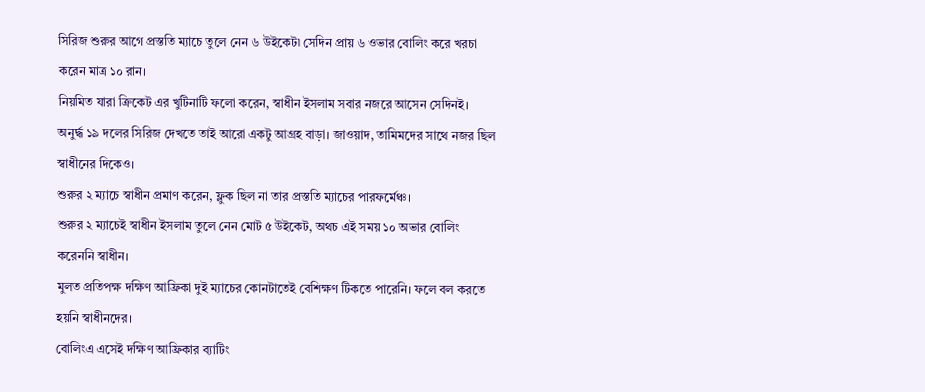সিরিজ শুরুর আগে প্রস্ততি ম্যাচে তুলে নেন ৬ উইকেট৷ সেদিন প্রায় ৬ ওভার বোলিং করে খরচা করেন মাত্র ১০ রান।
নিয়মিত যারা ক্রিকেট এর খুটিনাটি ফলো করেন, স্বাধীন ইসলাম সবার নজরে আসেন সেদিনই।
অনুর্দ্ধ ১৯ দলের সিরিজ দেখতে তাই আরো একটু আগ্রহ বাড়া। জাওয়াদ, তামিমদের সাথে নজর ছিল স্বাধীনের দিকেও।
শুরুর ২ ম্যাচে স্বাধীন প্রমাণ করেন, ফ্লুক ছিল না তার প্রস্ততি ম্যাচের পারফর্মেঞ্চ।
শুরুর ২ ম্যাচেই স্বাধীন ইসলাম তুলে নেন মোট ৫ উইকেট, অথচ এই সময় ১০ অভার বোলিং করেননি স্বাধীন।
মুলত প্রতিপক্ষ দক্ষিণ আফ্রিকা দুই ম্যাচের কোনটাতেই বেশিক্ষণ টিকতে পারেনি। ফলে বল করতে হয়নি স্বাধীনদের।
বোলিংএ এসেই দক্ষিণ আফ্রিকার ব্যাটিং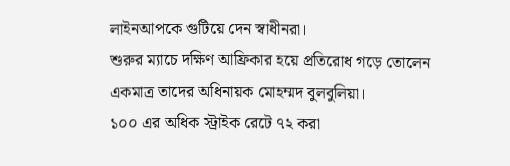লাইনআপকে গুটিয়ে দেন স্বাধীনরা।
শুরুর ম্যাচে দক্ষিণ আফ্রিকার হয়ে প্রতিরোধ গড়ে তোলেন একমাত্র তাদের অধিনায়ক মোহম্মদ বুলবুলিয়া।
১০০ এর অধিক স্ট্রাইক রেটে ৭২ করা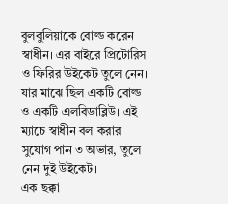বুলবুলিয়াকে বোল্ড করেন স্বাধীন। এর বাইরে প্রিটোরিস ও ফিরির উইকেট তুলে নেন।
যার মাঝে ছিল একটি বোল্ড ও একটি এলবিডাব্লিউ। এই ম্যাচে স্বাধীন বল করার সুযোগ পান ৩ অভার, তুলে নেন দুই উইকেট।
এক ছক্কা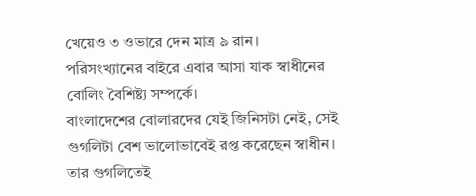খেয়েও ৩ ওভারে দেন মাত্র ৯ রান।
পরিসংখ্যানের বাইরে এবার আসা যাক স্বাধীনের বোলিং বৈশিষ্ট্য সম্পর্কে।
বাংলাদেশের বোলারদের যেই জিনিসটা নেই, সেই গুগলিটা বেশ ভালোভাবেই রপ্ত করেছেন স্বাধীন।
তার গুগলিতেই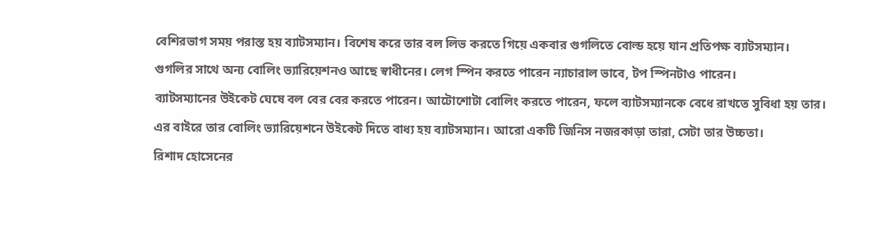বেশিরভাগ সময় পরাস্ত হয় ব্যাটসম্যান। বিশেষ করে তার বল লিভ করতে গিয়ে একবার গুগলিতে বোল্ড হয়ে যান প্রতিপক্ষ ব্যাটসম্যান।
গুগলির সাথে অন্য বোলিং ভ্যারিয়েশনও আছে স্বাধীনের। লেগ স্পিন করতে পারেন ন্যাচারাল ভাবে, টপ স্পিনটাও পারেন।
ব্যাটসম্যানের উইকেট ঘেষে বল বের বের করতে পারেন। আটোশোটা বোলিং করতে পারেন, ফলে ব্যাটসম্যানকে বেধে রাখতে সুবিধা হয় তার।
এর বাইরে তার বোলিং ভ্যারিয়েশনে উইকেট দিতে বাধ্য হয় ব্যাটসম্যান। আরো একটি জিনিস নজরকাড়া তারা, সেটা তার উচ্চতা।
রিশাদ হোসেনের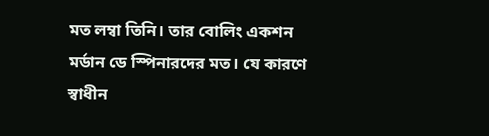মত লম্বা তিনি। তার বোলিং একশন মর্ডান ডে স্পিনারদের মত। যে কারণে স্বাধীন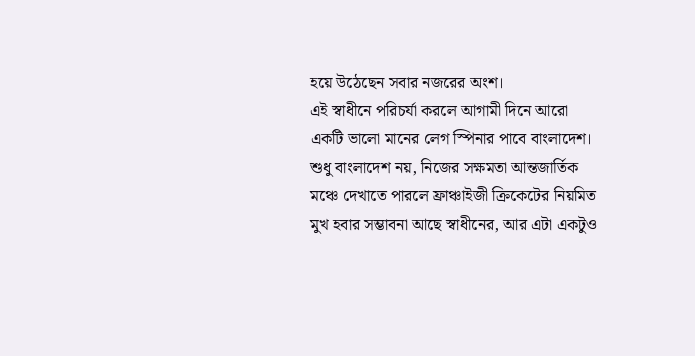হয়ে উঠেছেন সবার নজরের অংশ।
এই স্বাধীনে পরিচর্যা করলে আগামী দিনে আরো একটি ভালো মানের লেগ স্পিনার পাবে বাংলাদেশ।
শুধু বাংলাদেশ নয়, নিজের সক্ষমতা আন্তজার্তিক মঞ্চে দেখাতে পারলে ফ্রাঞ্চাইজী ক্রিকেটের নিয়মিত মুখ হবার সম্ভাবনা আছে স্বাধীনের, আর এটা একটুও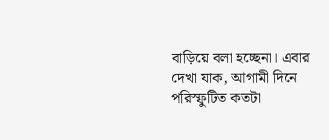বাড়িয়ে বলা হচ্ছেনা। এবার দেখা যাক, আগামী দিনে পরিস্ফুটিত কতটা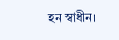হন স্বাধীন।